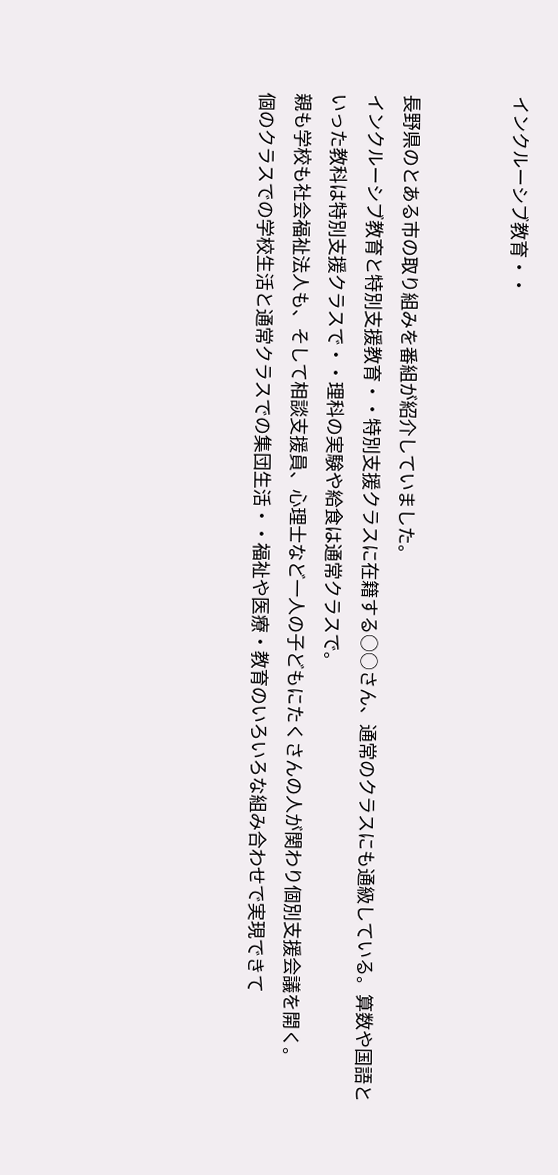インクルーシブ教育・・


長野県のとある市の取り組みを番組が紹介していました。
インクルーシブ教育と特別支援教育・・特別支援クラスに在籍する○○さん、通常のクラスにも通級している。算数や国語といった教科は特別支援クラスで・・理科の実験や給食は通常クラスで。
親も学校も社会福祉法人も、そして相談支援員、心理士など一人の子どもにたくさんの人が関わり個別支援会議を開く。
個のクラスでの学校生活と通常クラスでの集団生活・・福祉や医療・教育のいろいろな組み合わせで実現できて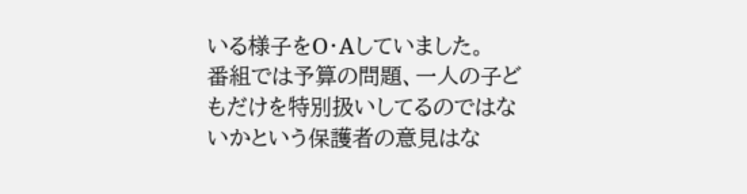いる様子をO・Aしていました。
番組では予算の問題、一人の子どもだけを特別扱いしてるのではないかという保護者の意見はな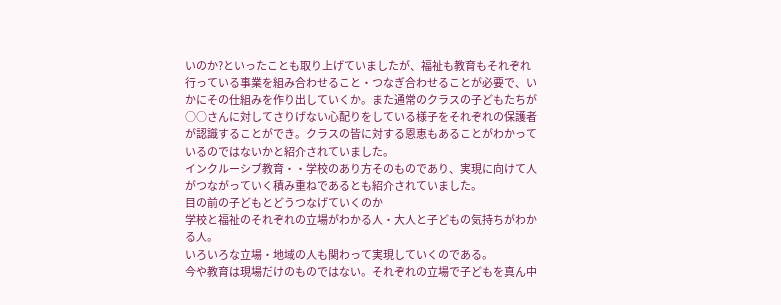いのか?といったことも取り上げていましたが、福祉も教育もそれぞれ行っている事業を組み合わせること・つなぎ合わせることが必要で、いかにその仕組みを作り出していくか。また通常のクラスの子どもたちが○○さんに対してさりげない心配りをしている様子をそれぞれの保護者が認識することができ。クラスの皆に対する恩恵もあることがわかっているのではないかと紹介されていました。
インクルーシブ教育・・学校のあり方そのものであり、実現に向けて人がつながっていく積み重ねであるとも紹介されていました。
目の前の子どもとどうつなげていくのか
学校と福祉のそれぞれの立場がわかる人・大人と子どもの気持ちがわかる人。
いろいろな立場・地域の人も関わって実現していくのである。
今や教育は現場だけのものではない。それぞれの立場で子どもを真ん中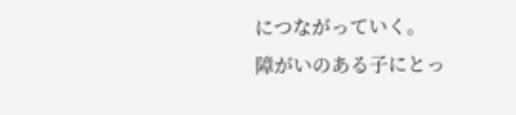につながっていく。
障がいのある子にとっ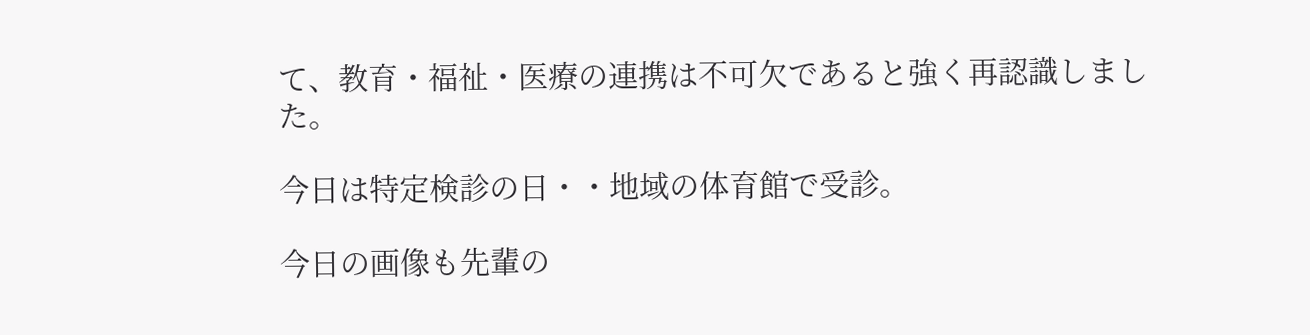て、教育・福祉・医療の連携は不可欠であると強く再認識しました。

今日は特定検診の日・・地域の体育館で受診。

今日の画像も先輩の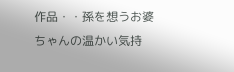作品・・孫を想うお婆ちゃんの温かい気持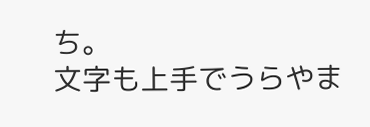ち。
文字も上手でうらやま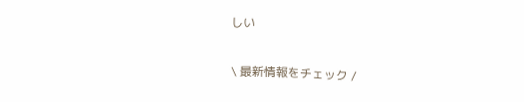しい

\ 最新情報をチェック /